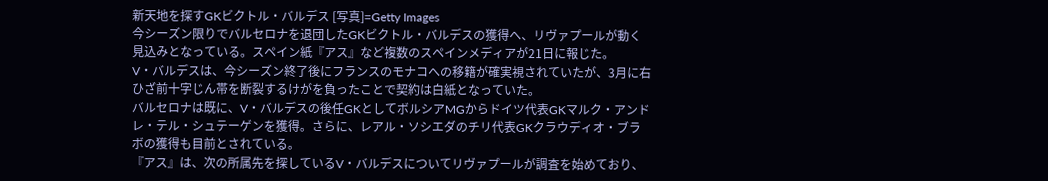新天地を探すGKビクトル・バルデス [写真]=Getty Images
今シーズン限りでバルセロナを退団したGKビクトル・バルデスの獲得へ、リヴァプールが動く見込みとなっている。スペイン紙『アス』など複数のスペインメディアが21日に報じた。
V・バルデスは、今シーズン終了後にフランスのモナコへの移籍が確実視されていたが、3月に右ひざ前十字じん帯を断裂するけがを負ったことで契約は白紙となっていた。
バルセロナは既に、V・バルデスの後任GKとしてボルシアMGからドイツ代表GKマルク・アンドレ・テル・シュテーゲンを獲得。さらに、レアル・ソシエダのチリ代表GKクラウディオ・ブラボの獲得も目前とされている。
『アス』は、次の所属先を探しているV・バルデスについてリヴァプールが調査を始めており、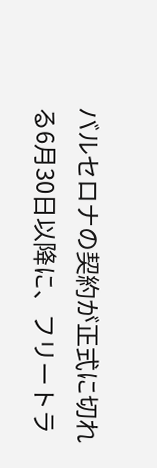バルセロナの契約が正式に切れる6月30日以降に、フリートラ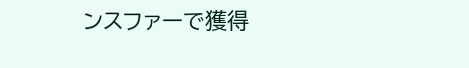ンスファーで獲得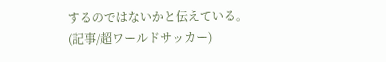するのではないかと伝えている。
(記事/超ワールドサッカー)